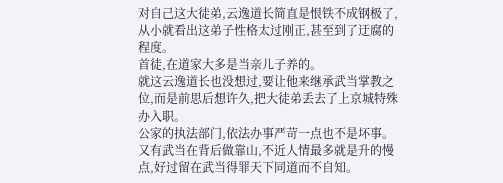对自己这大徒弟,云逸道长简直是恨铁不成钢极了,从小就看出这弟子性格太过刚正,甚至到了迂腐的程度。
首徒,在道家大多是当亲儿子养的。
就这云逸道长也没想过,要让他来继承武当掌教之位,而是前思后想许久,把大徒弟丢去了上京城特殊办入职。
公家的执法部门,依法办事严苛一点也不是坏事。
又有武当在背后做靠山,不近人情最多就是升的慢点,好过留在武当得罪天下同道而不自知。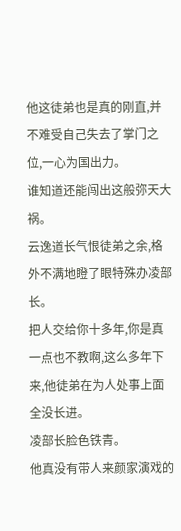他这徒弟也是真的刚直,并不难受自己失去了掌门之位,一心为国出力。
谁知道还能闯出这般弥天大祸。
云逸道长气恨徒弟之余,格外不满地瞪了眼特殊办凌部长。
把人交给你十多年,你是真一点也不教啊,这么多年下来,他徒弟在为人处事上面全没长进。
凌部长脸色铁青。
他真没有带人来颜家演戏的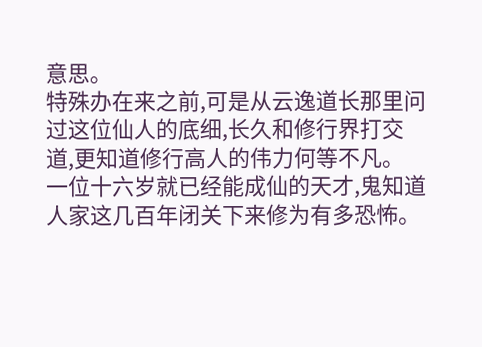意思。
特殊办在来之前,可是从云逸道长那里问过这位仙人的底细,长久和修行界打交道,更知道修行高人的伟力何等不凡。
一位十六岁就已经能成仙的天才,鬼知道人家这几百年闭关下来修为有多恐怖。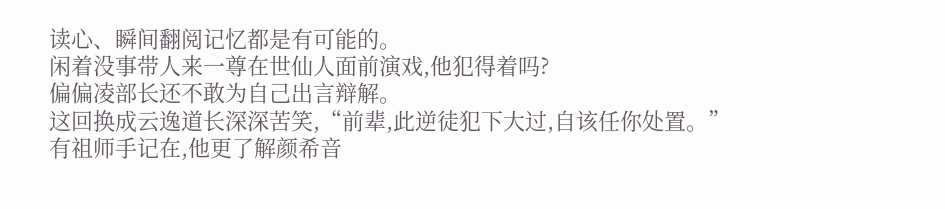读心、瞬间翻阅记忆都是有可能的。
闲着没事带人来一尊在世仙人面前演戏,他犯得着吗?
偏偏凌部长还不敢为自己出言辩解。
这回换成云逸道长深深苦笑,“前辈,此逆徒犯下大过,自该任你处置。”
有祖师手记在,他更了解颜希音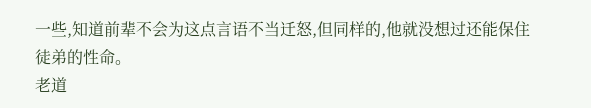一些,知道前辈不会为这点言语不当迁怒,但同样的,他就没想过还能保住徒弟的性命。
老道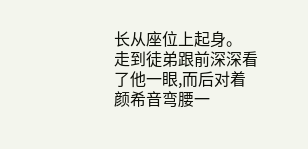长从座位上起身。
走到徒弟跟前深深看了他一眼,而后对着颜希音弯腰一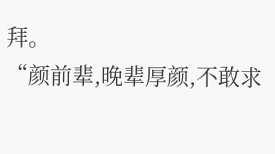拜。
“颜前辈,晚辈厚颜,不敢求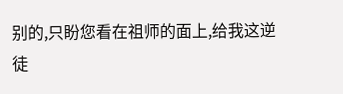别的,只盼您看在祖师的面上,给我这逆徒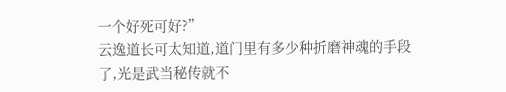一个好死可好?”
云逸道长可太知道,道门里有多少种折磨神魂的手段了,光是武当秘传就不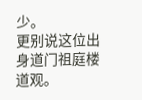少。
更别说这位出身道门祖庭楼道观。